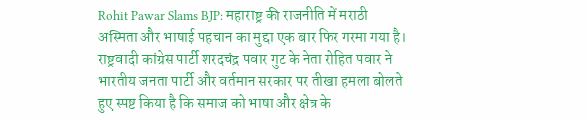Rohit Pawar Slams BJP: महाराष्ट्र की राजनीति में मराठी अस्मिता और भाषाई पहचान का मुद्दा एक बार फिर गरमा गया है। राष्ट्रवादी कांग्रेस पार्टी शरदचंद्र पवार गुट के नेता रोहित पवार ने भारतीय जनता पार्टी और वर्तमान सरकार पर तीखा हमला बोलते हुए स्पष्ट किया है कि समाज को भाषा और क्षेत्र के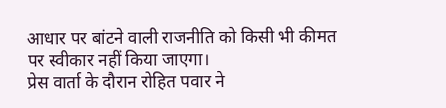आधार पर बांटने वाली राजनीति को किसी भी कीमत पर स्वीकार नहीं किया जाएगा।
प्रेस वार्ता के दौरान रोहित पवार ने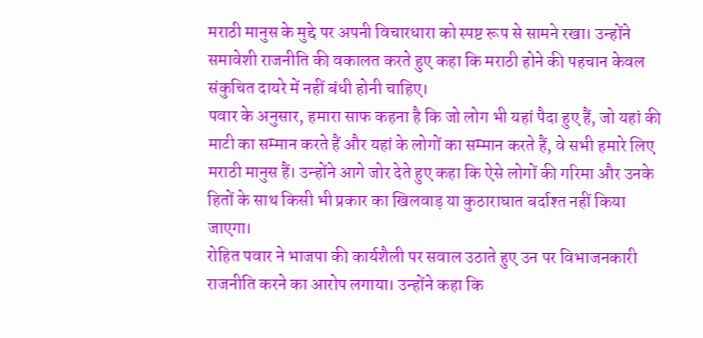मराठी मानुस के मुद्दे पर अपनी विचारधारा को स्पष्ट रूप से सामने रखा। उन्होंने समावेशी राजनीति की वकालत करते हुए कहा कि मराठी होने की पहचान केवल संकुचित दायरे में नहीं बंधी होनी चाहिए।
पवार के अनुसार, हमारा साफ कहना है कि जो लोग भी यहां पैदा हुए हैं, जो यहां की माटी का सम्मान करते हैं और यहां के लोगों का सम्मान करते हैं, वे सभी हमारे लिए मराठी मानुस हैं। उन्होंने आगे जोर देते हुए कहा कि ऐसे लोगों की गरिमा और उनके हितों के साथ किसी भी प्रकार का खिलवाड़ या कुठाराघात बर्दाश्त नहीं किया जाएगा।
रोहित पवार ने भाजपा की कार्यशैली पर सवाल उठाते हुए उन पर विभाजनकारी राजनीति करने का आरोप लगाया। उन्होंने कहा कि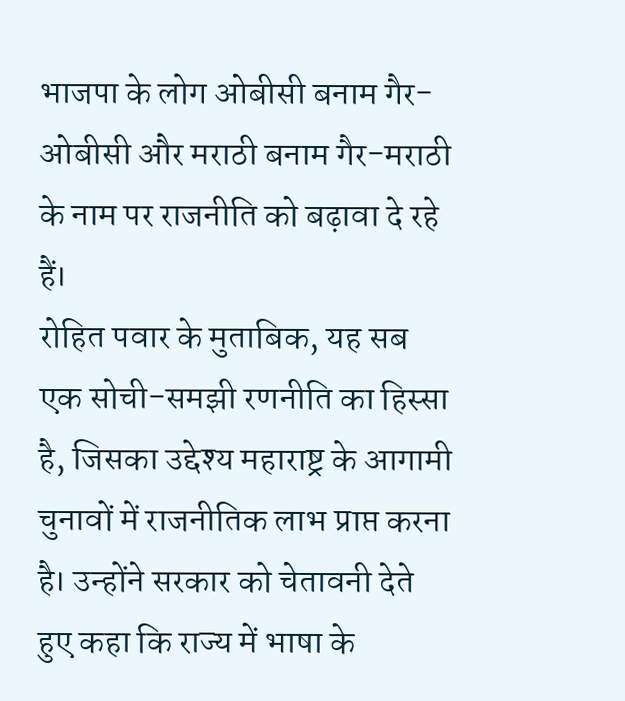भाजपा के लोग ओबीसी बनाम गैर-ओबीसी और मराठी बनाम गैर-मराठी के नाम पर राजनीति को बढ़ावा दे रहे हैं।
रोहित पवार के मुताबिक, यह सब एक सोची-समझी रणनीति का हिस्सा है, जिसका उद्देश्य महाराष्ट्र के आगामी चुनावों में राजनीतिक लाभ प्राप्त करना है। उन्होंने सरकार को चेतावनी देते हुए कहा कि राज्य में भाषा के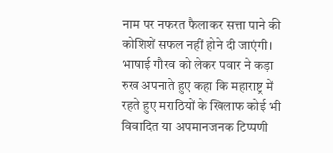नाम पर नफरत फैलाकर सत्ता पाने की कोशिशें सफल नहीं होने दी जाएंगी।
भाषाई गौरव को लेकर पवार ने कड़ा रुख अपनाते हुए कहा कि महाराष्ट्र में रहते हुए मराठियों के खिलाफ कोई भी विवादित या अपमानजनक टिप्पणी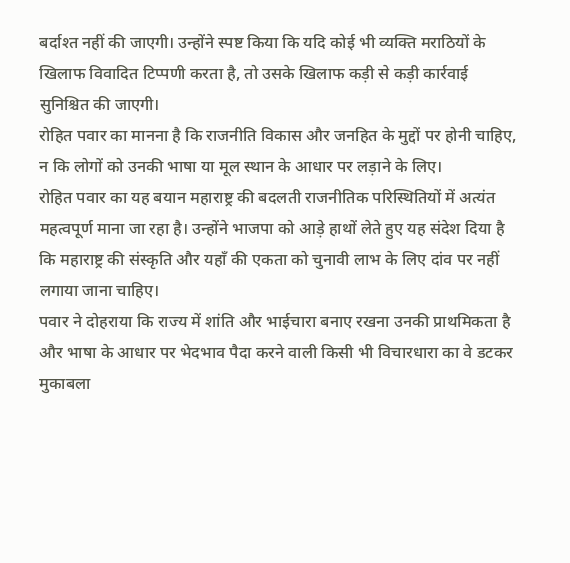बर्दाश्त नहीं की जाएगी। उन्होंने स्पष्ट किया कि यदि कोई भी व्यक्ति मराठियों के खिलाफ विवादित टिप्पणी करता है, तो उसके खिलाफ कड़ी से कड़ी कार्रवाई सुनिश्चित की जाएगी।
रोहित पवार का मानना है कि राजनीति विकास और जनहित के मुद्दों पर होनी चाहिए, न कि लोगों को उनकी भाषा या मूल स्थान के आधार पर लड़ाने के लिए।
रोहित पवार का यह बयान महाराष्ट्र की बदलती राजनीतिक परिस्थितियों में अत्यंत महत्वपूर्ण माना जा रहा है। उन्होंने भाजपा को आड़े हाथों लेते हुए यह संदेश दिया है कि महाराष्ट्र की संस्कृति और यहाँ की एकता को चुनावी लाभ के लिए दांव पर नहीं लगाया जाना चाहिए।
पवार ने दोहराया कि राज्य में शांति और भाईचारा बनाए रखना उनकी प्राथमिकता है और भाषा के आधार पर भेदभाव पैदा करने वाली किसी भी विचारधारा का वे डटकर मुकाबला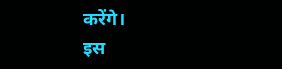करेंगे।
इस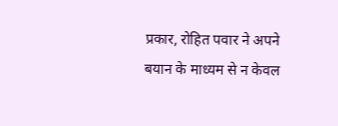प्रकार, रोहित पवार ने अपने बयान के माध्यम से न केवल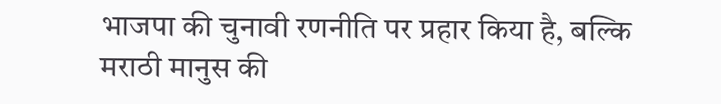भाजपा की चुनावी रणनीति पर प्रहार किया है, बल्कि मराठी मानुस की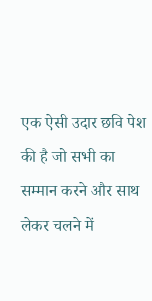एक ऐसी उदार छवि पेश की है जो सभी का सम्मान करने और साथ लेकर चलने में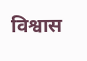विश्वास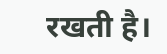रखती है।